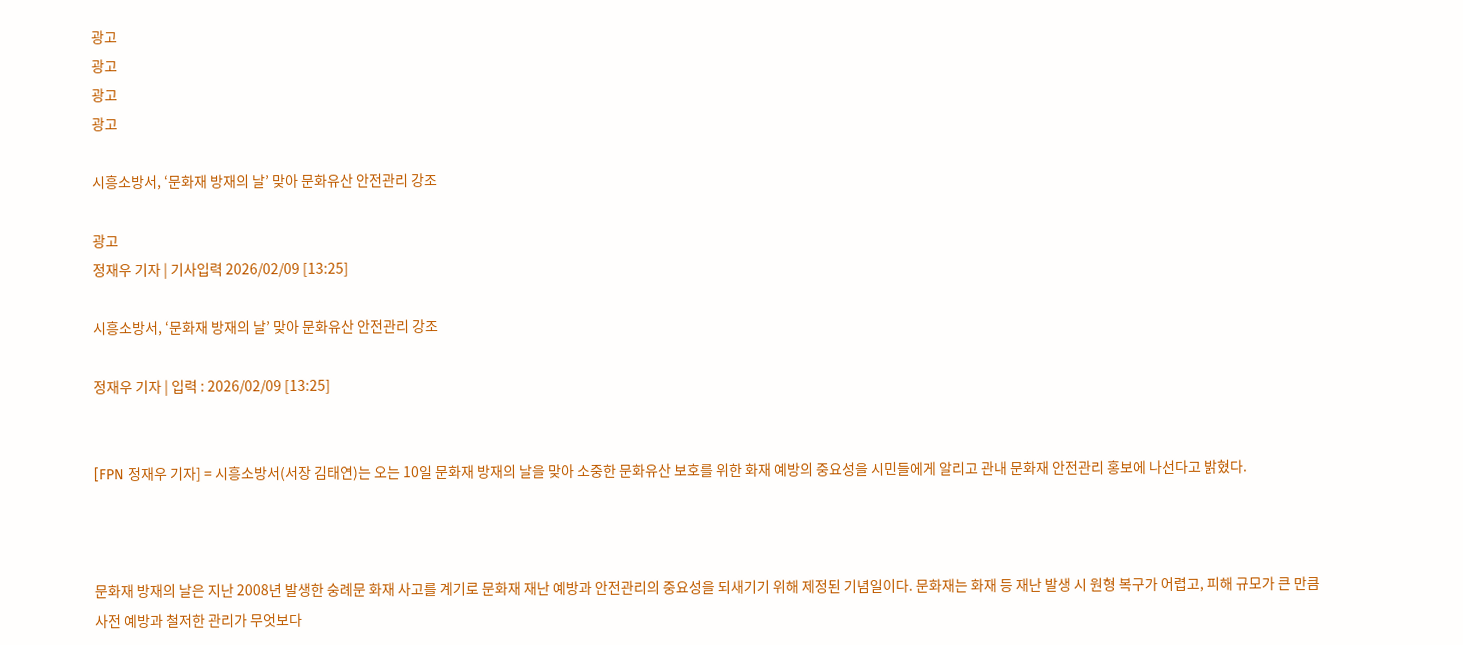광고
광고
광고
광고

시흥소방서, ‘문화재 방재의 날’ 맞아 문화유산 안전관리 강조

광고
정재우 기자 | 기사입력 2026/02/09 [13:25]

시흥소방서, ‘문화재 방재의 날’ 맞아 문화유산 안전관리 강조

정재우 기자 | 입력 : 2026/02/09 [13:25]


[FPN 정재우 기자] = 시흥소방서(서장 김태연)는 오는 10일 문화재 방재의 날을 맞아 소중한 문화유산 보호를 위한 화재 예방의 중요성을 시민들에게 알리고 관내 문화재 안전관리 홍보에 나선다고 밝혔다.



문화재 방재의 날은 지난 2008년 발생한 숭례문 화재 사고를 계기로 문화재 재난 예방과 안전관리의 중요성을 되새기기 위해 제정된 기념일이다. 문화재는 화재 등 재난 발생 시 원형 복구가 어렵고, 피해 규모가 큰 만큼 사전 예방과 철저한 관리가 무엇보다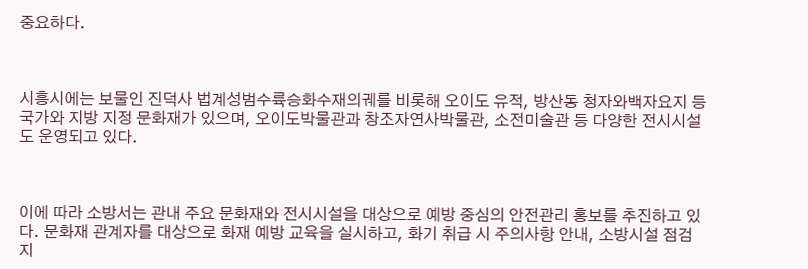중요하다.



시흥시에는 보물인 진덕사 법계성범수륙승화수재의궤를 비롯해 오이도 유적, 방산동 청자와백자요지 등 국가와 지방 지정 문화재가 있으며, 오이도박물관과 창조자연사박물관, 소전미술관 등 다양한 전시시설도 운영되고 있다.



이에 따라 소방서는 관내 주요 문화재와 전시시설을 대상으로 예방 중심의 안전관리 홍보를 추진하고 있다. 문화재 관계자를 대상으로 화재 예방 교육을 실시하고, 화기 취급 시 주의사항 안내, 소방시설 점검 지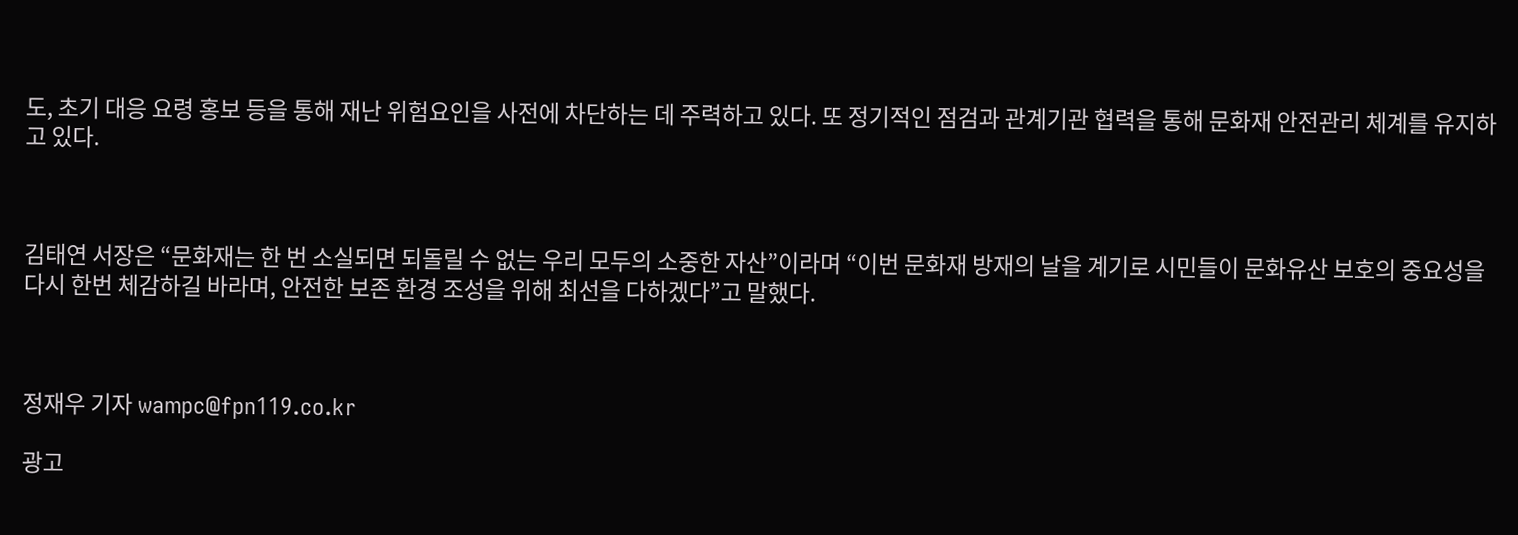도, 초기 대응 요령 홍보 등을 통해 재난 위험요인을 사전에 차단하는 데 주력하고 있다. 또 정기적인 점검과 관계기관 협력을 통해 문화재 안전관리 체계를 유지하고 있다.



김태연 서장은 “문화재는 한 번 소실되면 되돌릴 수 없는 우리 모두의 소중한 자산”이라며 “이번 문화재 방재의 날을 계기로 시민들이 문화유산 보호의 중요성을 다시 한번 체감하길 바라며, 안전한 보존 환경 조성을 위해 최선을 다하겠다”고 말했다.



정재우 기자 wampc@fpn119.co.kr

광고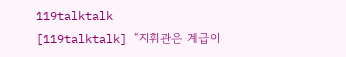119talktalk
[119talktalk] “지휘관은 계급이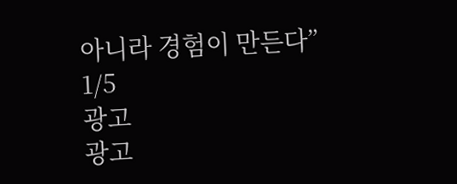아니라 경험이 만든다”
1/5
광고
광고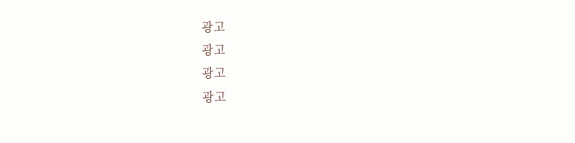광고
광고
광고
광고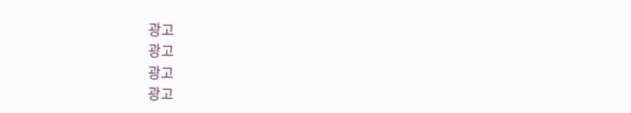광고
광고
광고
광고